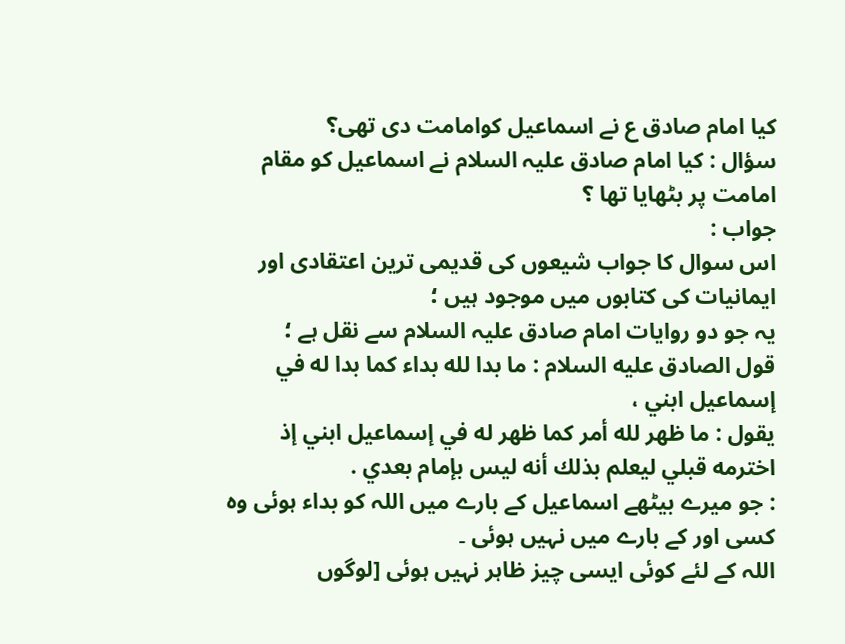کیا امام صادق ع نے اسماعیل کوامامت دی تھی؟
سؤال : کیا امام صادق علیہ السلام نے اسماعیل کو مقام امامت پر بٹھایا تھا ؟
جواب :
اس سوال کا جواب شیعوں کی قدیمی ترین اعتقادی اور ایمانیات کی کتابوں میں موجود ہیں ؛
یہ جو دو روایات امام صادق علیہ السلام سے نقل ہے ؛
قول الصادق عليه السلام : ما بدا لله بداء كما بدا له في إسماعيل ابني ،
يقول : ما ظهر لله أمر كما ظهر له في إسماعيل ابني إذ اخترمه قبلي ليعلم بذلك أنه ليس بإمام بعدي .
: جو میرے بیٹھے اسماعیل کے بارے میں اللہ کو بداء ہوئی وہ کسی اور کے بارے میں نہیں ہوئی ۔
اللہ کے لئے کوئی ایسی چیز ظاہر نہیں ہوئی [لوگوں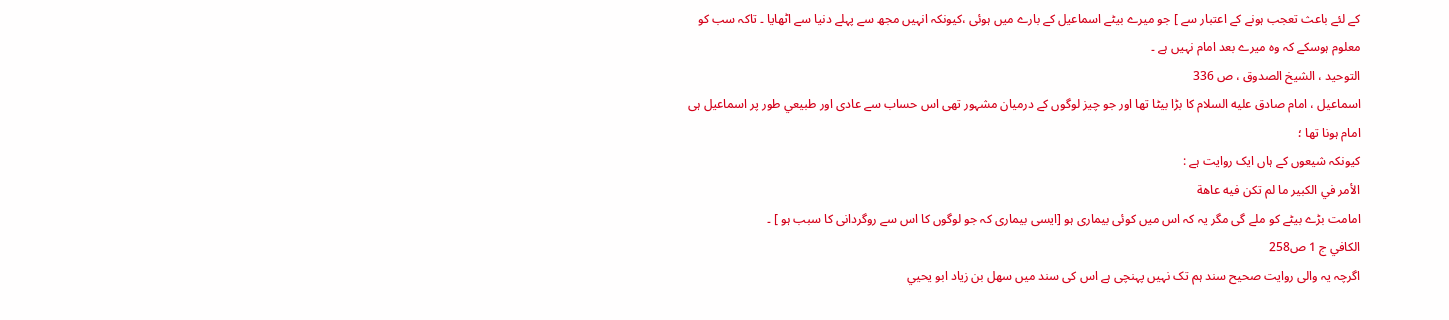کے لئے باعث تعجب ہونے کے اعتبار سے ] جو میرے بیٹے اسماعیل کے بارے میں ہوئی ،کیونکہ انہیں مجھ سے پہلے دنیا سے اٹھایا ۔ تاکہ سب کو معلوم ہوسکے کہ وہ میرے بعد امام نہیں ہے ۔
التوحيد ، الشيخ الصدوق ، ص 336
اسماعيل ، امام صادق عليه السلام کا بڑا بیٹا تھا اور جو چیز لوگوں کے درمیان مشہور تھی اس حساب سے عادی اور طبيعي طور پر اسماعیل ہی امام ہونا تھا ؛
کیونکہ شیعوں کے ہاں ایک روایت ہے :
الأمر في الكبير ما لم تكن فيه عاهة
امامت بڑے بیٹے کو ملے گی مگر یہ کہ اس میں کوئی بیماری ہو [ایسی بیماری کہ جو لوگوں کا اس سے روگردانی کا سبب ہو ] ۔
الكافي ج 1 ص258
اگرچہ یہ والی روایت صحیح سند ہم تک نہیں پہنچی ہے اس کی سند میں سهل بن زياد ابو يحيي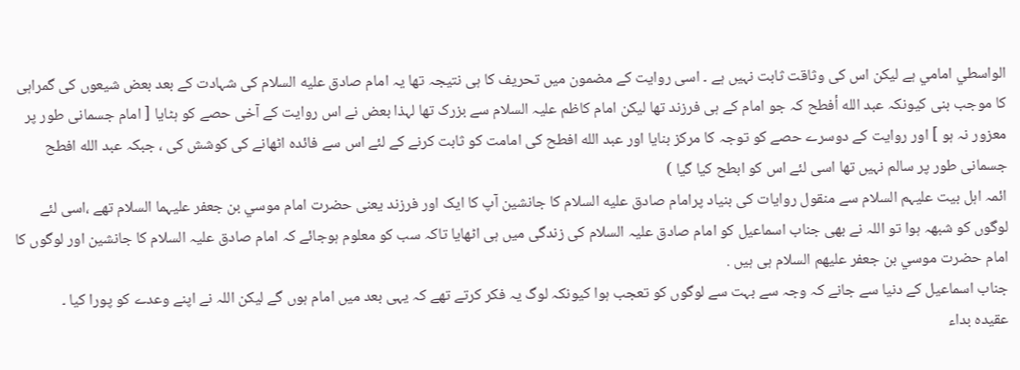الواسطي امامي ہے لیکن اس کی وثاقت ثابت نہیں ہے ۔ اسی روایت کے مضمون میں تحریف کا ہی نتیجہ تھا یہ امام صادق عليه السلام کی شہادت کے بعد بعض شیعوں کی گمراہی کا موجب بنی کیونکہ عبد الله أفطح کہ جو امام کے ہی فرزند تھا لیکن امام کاظم علیہ السلام سے بزرک تھا لہذا بعض نے اس روایت کے آخی حصے کو ہٹایا [ امام جسمانی طور پر معزور نہ ہو ] اور روایت کے دوسرے حصے کو توجہ کا مرکز بنایا اور عبد الله افطح کی امامت کو ثابت کرنے کے لئے اس سے فائدہ اٹھانے کی کوشش کی ، جبکہ عبد الله افطح جسمانی طور پر سالم نہیں تھا اسی لئے اس کو ابطح کیا گیا )
ائمہ اہل بیت علیہم السلام سے منقول روایات کی بنیاد پرامام صادق عليه السلام کا جانشین آپ کا ایک اور فرزند یعنی حضرت امام موسي بن جعفر علیہما السلام تھے ،اسی لئے لوگوں کو شبھہ ہوا تو اللہ نے بھی جناب اسماعیل کو امام صادق علیہ السلام کی زندگی میں ہی اٹھایا تاکہ سب کو معلوم ہوجائے کہ امام صادق علیہ السلام کا جانشین اور لوگوں کا امام حضرت موسي بن جعفر عليهم السلام ہی ہیں .
جناب اسماعیل کے دنیا سے جانے کہ وجہ سے بہت سے لوگوں کو تعجب ہوا کیونکہ لوگ یہ فکر کرتے تھے کہ یہی بعد میں امام ہوں گے لیکن اللہ نے اپنے وعدے کو پورا کیا ۔
عقیدہ بداء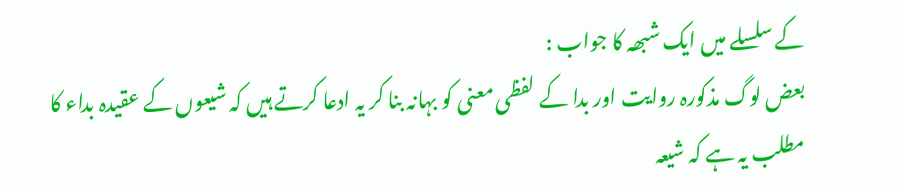کے سلسلے میں ایک شبھہ کا جواب :
بعض لوگ مذکورہ روایت اور بدا کے لفظی معنی کو بہانہ بنا کر یہ ادعا کرتے ہیں کہ شیعوں کے عقیدہ بداء کا مطلب یہ ہے کہ شیعہ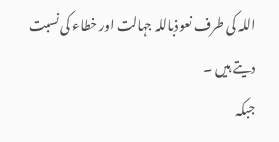اللہ کی طرف نعوذباللہ جہالت اور خطاء کی نسبت دیتے ہیں ۔
جبکہ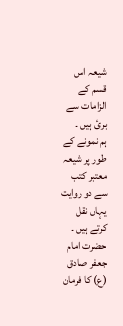شیعہ اس قسم کے الزامات سے برئ ہیں ۔
ہم نمونے کے طور پر شیعہ معتبر کتب سے دو روایت یہاں نقل کرتے ہیں ۔
حضرت امام جعفر صادق (ع) کا فرمان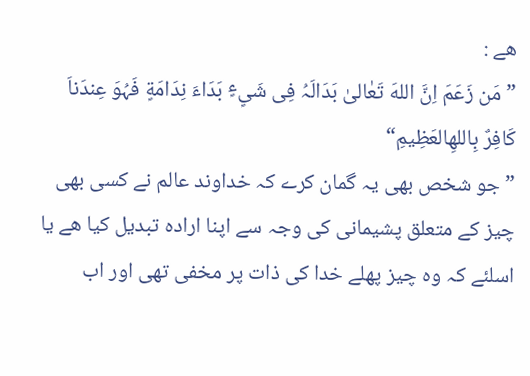ھے :
”مَن زَعَمَ اِنَّ اللهَ تَعٰالیٰ بَدَالَہُ فِی شَیٍٴٍ بَدَاءَ نِدَامَةٍ فَہُوَ عِندَناَ کَافِرٌ بِاللهِالعَظِیمِ“
”جو شخص بھی یہ گمان کرے کہ خداوند عالم نے کسی بھی چیز کے متعلق پشیمانی کی وجہ سے اپنا ارادہ تبدیل کیا ھے یا اسلئے کہ وہ چیز پھلے خدا کی ذات پر مخفی تھی اور اب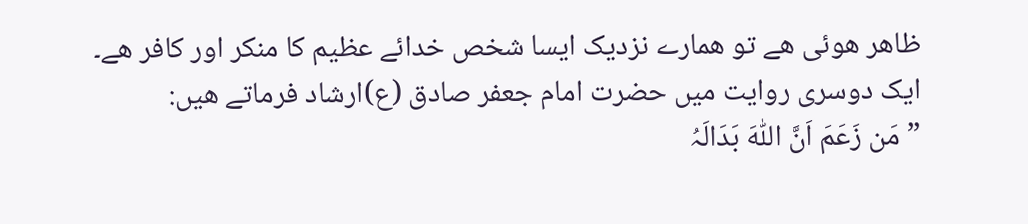ظاھر ھوئی ھے تو ھمارے نزدیک ایسا شخص خدائے عظیم کا منکر اور کافر ھے۔
ایک دوسری روایت میں حضرت امام جعفر صادق (ع)ارشاد فرماتے ھیں:
”مَن زَعَمَ اَنَّ اللّٰہَ بَدَالَہُ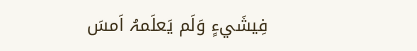فِیشَيءٍ وَلَم یَعلَمہُ اَمسَ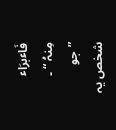فَاٴبرَاٴ مِنہُ “ ۔
”جو شخص یہ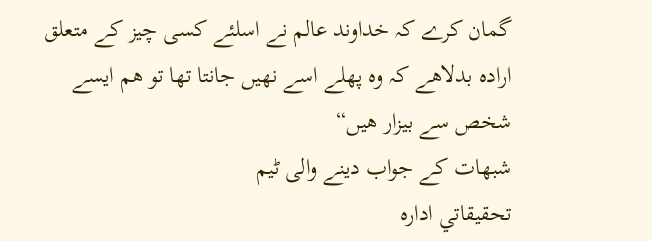گمان کرے کہ خداوند عالم نے اسلئے کسی چیز کے متعلق ارادہ بدلاھے کہ وہ پھلے اسے نھیں جانتا تھا تو ھم ایسے شخص سے بیزار ھیں“
شبهات کے جواب دینے والی ٹیم
تحقيقاتي ادارہ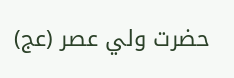حضرت ولي عصر (عج)